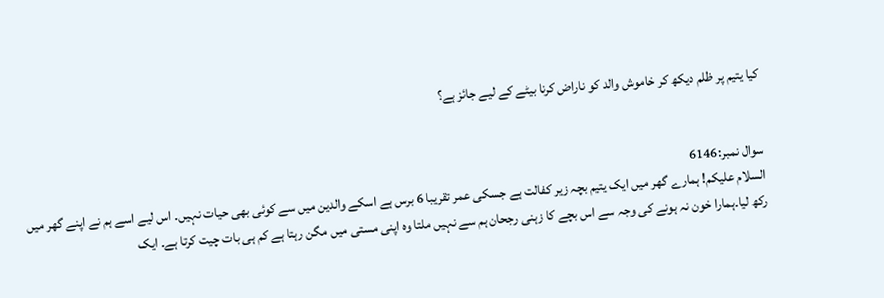کیا یتیم پر ظلم دیکھ کر خاموش والد کو ناراض کرنا بیٹے کے لیے جائز ہے؟


سوال نمبر:6146
السلام علیکم! ہمارے گھر میں ایک یتیم بچہ زیر کفالت ہے جسکی عمر تقریبا 6 برس ہے اسکے والدین میں سے کوئی بھی حیات نہیں۔ اس لیے اسے ہم نے اپنے گھر میں رکھ لیا۔ہمارا خون نہ ہونے کی وجہ سے اس بچے کا زہنی رجحان ہم سے نہیں ملتا وہ اپنی مستی میں مگن رہتا ہے کم ہی بات چیت کرتا ہے۔ ایک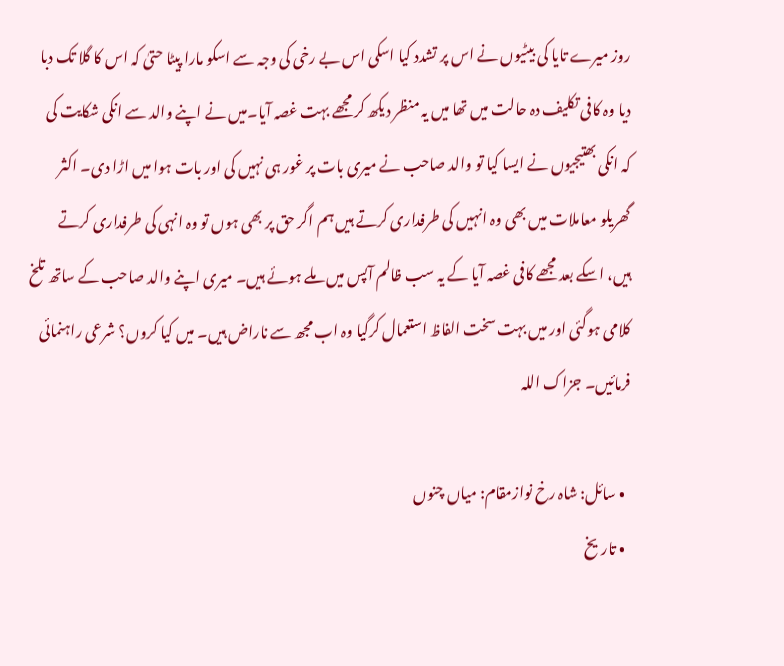روز میرے تایا کی بیٹیوں نے اس پر تشدد کیا اسکی اس بے رخی کی وجہ سے اسکو مارا پیٹا حتیٰ کہ اس کا گلا تک دبا دیا وہ کافی تکلیف دہ حالت میں تھا میں یہ منظر دیکھ کر مجھے بہت غصہ آیا۔میں نے اپنے والد سے انکی شکایت کی کہ انکی بھتیجیوں نے ایسا کیا تو والد صاحب نے میری بات پر غور ہی نہیں کی اور بات ہوا میں اڑا دی۔ اکثر گھریلو معاملات میں بھی وہ انہیں کی طرفداری کرتے ہیں ہم اگر حق پر بھی ہوں تو وہ انہی کی طرفداری کرتے ہیں، اسکے بعد مجھے کافی غصہ آیا کے یہ سب ظالم آپس میں ملے ہوئے ہیں۔ میری اپنے والد صاحب کے ساتھ تلخ کلامی ہوگئی اور میں بہت سخت الفاظ استعمال کرگیا وہ اب مجھ سے ناراض ہیں۔ میں کیا کروں؟ شرعی راہنمائی فرمائیں۔ جزاک اللہ

  • سائل: شاہ رخ نوازمقام: میاں چنوں
  • تاریخ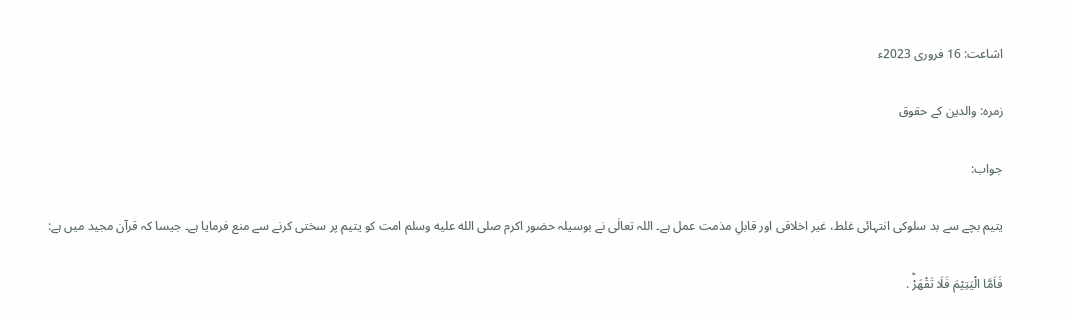اشاعت: 16 فروری 2023ء

زمرہ: والدین کے حقوق

جواب:

یتیم بچے سے بد سلوکی انتہائی غلط، غیر اخلاقی اور قابلِ مذمت عمل ہے۔ اللہ تعالٰی نے بوسیلہ حضور اکرم صلى الله عليه وسلم امت کو یتیم پر سختی کرنے سے منع فرمایا ہے۔ جیسا کہ قرآن مجید میں ہے:

فَاَمَّا الْیَتِیْمَ فَلَا تَقْهَرْؕ .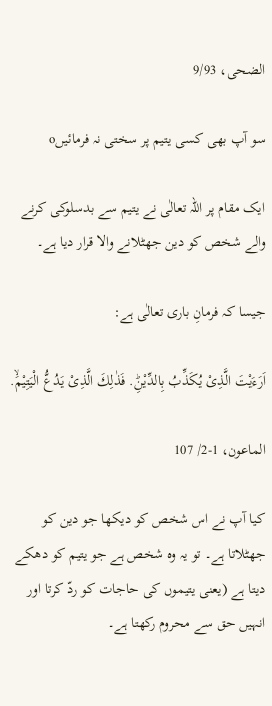الضحی، 9/93

سو آپ بھی کسی یتیم پر سختی نہ فرمائیںo

ایک مقام پر اللہ تعالٰی نے یتیم سے بدسلوکی کرنے والے شخص کو دین جھٹلانے والا قرار دیا ہے۔

جیسا کہ فرمانِ باری تعالٰی ہے:

اَرَءَیْتَ الَّذِیْ یُكَذِّبُ بِالدِّیْنِؕ. فَذٰلِكَ الَّذِیْ یَدُعُّ الْیَتِیْمَۙ.

الماعون، 1-2/ 107

کیا آپ نے اس شخص کو دیکھا جو دین کو جھٹلاتا ہے۔ تو یہ وہ شخص ہے جو یتیم کو دھکے دیتا ہے (یعنی یتیموں کی حاجات کو ردّ کرتا اور انہیں حق سے محروم رکھتا ہے۔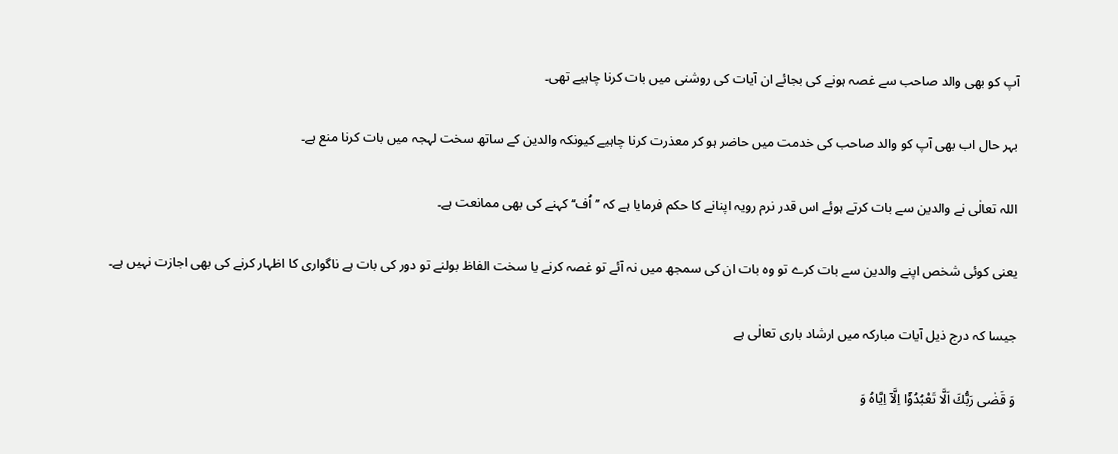آپ کو بھی والد صاحب سے غصہ ہونے کی بجائے ان آیات کی روشنی میں بات کرنا چاہیے تھی۔

بہر حال اب بھی آپ کو والد صاحب کی خدمت میں حاضر ہو کر معذرت کرنا چاہیے کیونکہ والدین کے ساتھ سخت لہجہ میں بات کرنا منع ہے۔

اللہ تعالٰی نے والدین سے بات کرتے ہوئے اس قدر نرم رویہ اپنانے کا حکم فرمایا ہے کہ ’’اُف‘‘ کہنے کی بھی ممانعت ہے۔

یعنی کوئی شخص اپنے والدین سے بات کرے تو وہ بات ان کی سمجھ میں نہ آئے تو غصہ کرنے یا سخت الفاظ بولنے تو دور کی بات ہے ناگواری کا اظہار کرنے کی بھی اجازت نہیں ہے۔

جیسا کہ درج ذیل آیات مبارکہ میں ارشاد باری تعالٰی ہے

وَ قَضٰی رَبُّكَ اَلَّا تَعْبُدُوْۤا اِلَّاۤ اِیَّاهُ وَ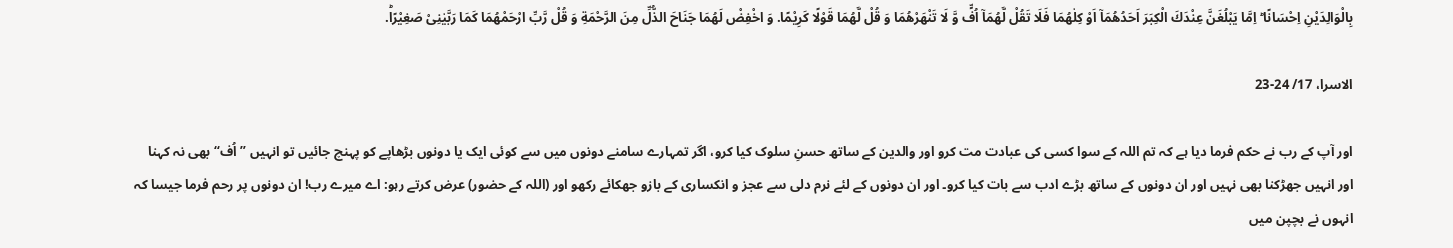بِالْوَالِدَیْنِ اِحْسَانًا ؕ اِمَّا یَبْلُغَنَّ عِنْدَكَ الْكِبَرَ اَحَدُهُمَاۤ اَوْ كِلٰهُمَا فَلَا تَقُلْ لَّهُمَاۤ اُفٍّ وَّ لَا تَنْهَرْهُمَا وَ قُلْ لَّهُمَا قَوْلًا كَرِیْمًا. وَ اخْفِضْ لَهُمَا جَنَاحَ الذُّلِّ مِنَ الرَّحْمَةِ وَ قُلْ رَّبِّ ارْحَمْهُمَا كَمَا رَبَّیٰنِیْ صَغِیْرًاؕ.

الاسرا، 17/ 24-23

اور آپ کے رب نے حکم فرما دیا ہے کہ تم اللہ کے سوا کسی کی عبادت مت کرو اور والدین کے ساتھ حسنِ سلوک کیا کرو، اگر تمہارے سامنے دونوں میں سے کوئی ایک یا دونوں بڑھاپے کو پہنچ جائیں تو انہیں ”اُف“ بھی نہ کہنا اور انہیں جھڑکنا بھی نہیں اور ان دونوں کے ساتھ بڑے ادب سے بات کیا کرو۔ اور ان دونوں کے لئے نرم دلی سے عجز و انکساری کے بازو جھکائے رکھو اور (اللہ کے حضور) عرض کرتے رہو: اے میرے رب! ان دونوں پر رحم فرما جیسا کہ انہوں نے بچپن میں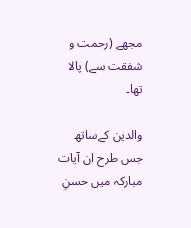مجھے (رحمت و شفقت سے) پالا تھا۔

والدین کےساتھ جس طرح ان آیات مبارکہ میں حسنِ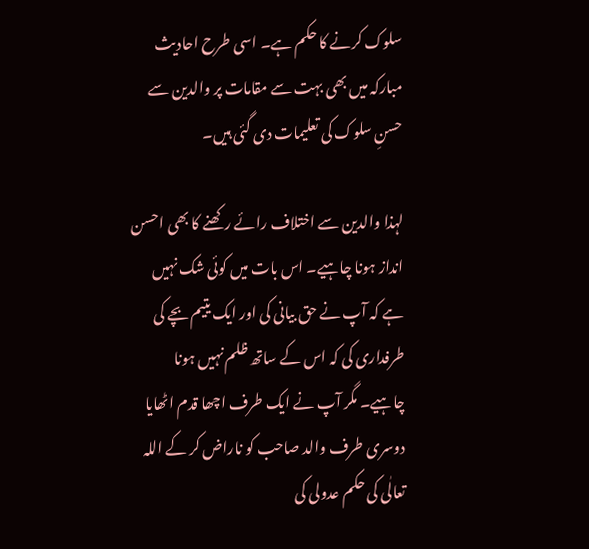سلوک کرنے کا حکم ہے۔ اسی طرح احادیث مبارکہ میں بھی بہت سے مقامات پر والدین سے حسنِ سلوک کی تعلیمات دی گئی ہیں۔

لہذا والدین سے اختلاف رائے رکھنے کا بھی احسن انداز ہونا چاہیے۔ اس بات میں کوئی شک نہیں ہے کہ آپ نے حق بیانی کی اور ایک یتیم بچے کی طرفداری کی کہ اس کے ساتھ ظلم نہیں ہونا چاہیے۔ مگر آپ نے ایک طرف اچھا قدم اٹھایا دوسری طرف والد صاحب کو ناراض کر کے اللہ تعالٰی کی حکم عدولی کی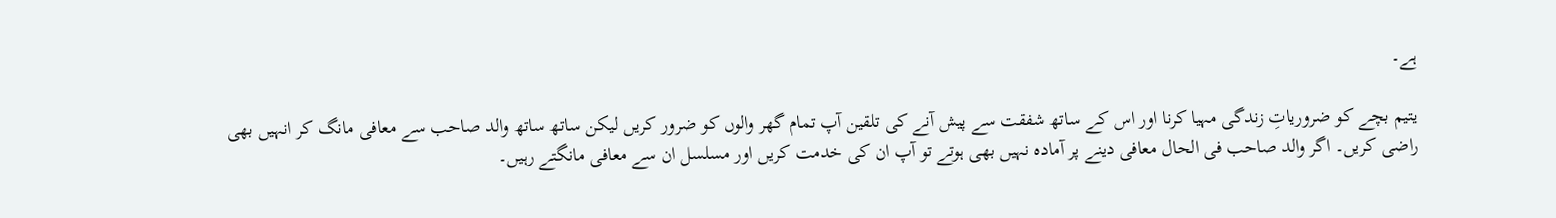ہے۔

یتیم بچے کو ضروریاتِ زندگی مہیا کرنا اور اس کے ساتھ شفقت سے پیش آنے کی تلقین آپ تمام گھر والوں کو ضرور کریں لیکن ساتھ ساتھ والد صاحب سے معافی مانگ کر انہیں بھی راضی کریں۔ اگر والد صاحب فی الحال معافی دینے پر آمادہ نہیں بھی ہوتے تو آپ ان کی خدمت کریں اور مسلسل ان سے معافی مانگتے رہیں۔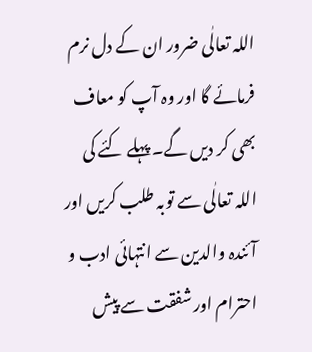اللہ تعالٰی ضرور ان کے دل نرم فرمائے گا اور وہ آپ کو معاف بھی کر دیں گے۔ پہلے کئے کی اللہ تعالٰی سے توبہ طلب کریں اور آئندہ والدین سے انتہائی ادب و احترام اور شفقت سے پیش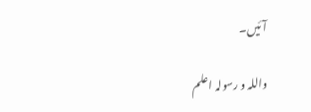آئیں۔

واللہ و رسولہ اعلم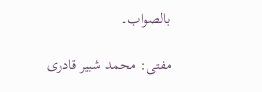بالصواب۔

مفتی: محمد شبیر قادری